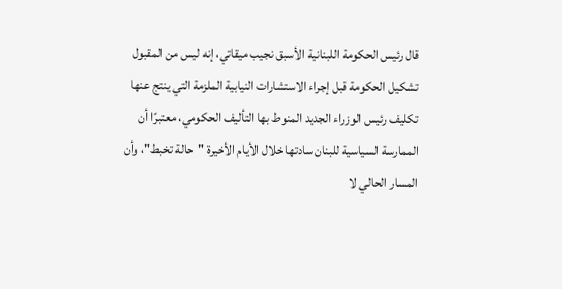قال رئيس الحكومة اللبنانية الأسبق نجيب ميقاتي، إنه ليس من المقبول تشكيل الحكومة قبل إجراء الاستشارات النيابية الملزمة التي ينتج عنها تكليف رئيس الوزراء الجديد المنوط بها التأليف الحكومي، معتبرًا أن الممارسة السياسية للبنان سادتها خلال الأيام الأخيرة "حالة تخبط"، وأن المسار الحالي لا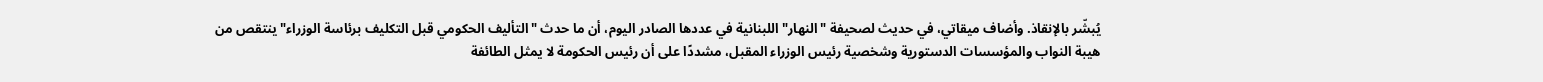يُبشّر بالإنقاذ. وأضاف ميقاتي، في حديث لصحيفة "النهار" اللبنانية في عددها الصادر اليوم، أن ما حدث "التأليف الحكومي قبل التكليف برئاسة الوزراء" ينتقص من هيبة النواب والمؤسسات الدستورية وشخصية رئيس الوزراء المقبل، مشددًا على أن رئيس الحكومة لا يمثل الطائفة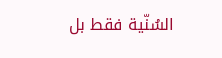السُنّية فقط بل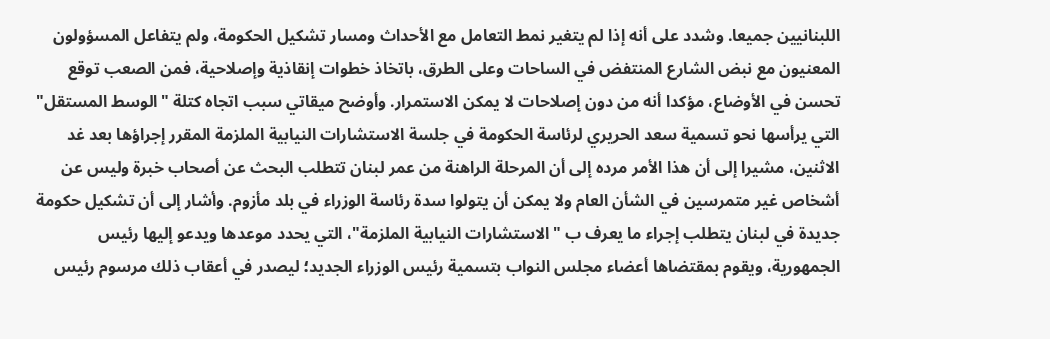اللبنانيين جميعا. وشدد على أنه إذا لم يتغير نمط التعامل مع الأحداث ومسار تشكيل الحكومة، ولم يتفاعل المسؤولون المعنيون مع نبض الشارع المنتفض في الساحات وعلى الطرق، باتخاذ خطوات إنقاذية وإصلاحية، فمن الصعب توقع تحسن في الأوضاع، مؤكدا أنه من دون إصلاحات لا يمكن الاستمرار. وأوضح ميقاتي سبب اتجاه كتلة "الوسط المستقل" التي يرأسها نحو تسمية سعد الحريري لرئاسة الحكومة في جلسة الاستشارات النيابية الملزمة المقرر إجراؤها بعد غد الاثنين، مشيرا إلى أن هذا الأمر مرده إلى أن المرحلة الراهنة من عمر لبنان تتطلب البحث عن أصحاب خبرة وليس عن أشخاص غير متمرسين في الشأن العام ولا يمكن أن يتولوا سدة رئاسة الوزراء في بلد مأزوم. وأشار إلى أن تشكيل حكومة جديدة في لبنان يتطلب إجراء ما يعرف ب "الاستشارات النيابية الملزمة"، التي يحدد موعدها ويدعو إليها رئيس الجمهورية، ويقوم بمقتضاها أعضاء مجلس النواب بتسمية رئيس الوزراء الجديد؛ ليصدر في أعقاب ذلك مرسوم رئيس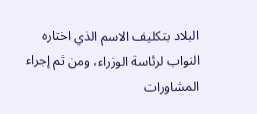البلاد بتكليف الاسم الذي اختاره النواب لرئاسة الوزراء، ومن ثم إجراء المشاورات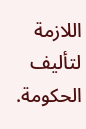اللازمة لتأليف الحكومة.